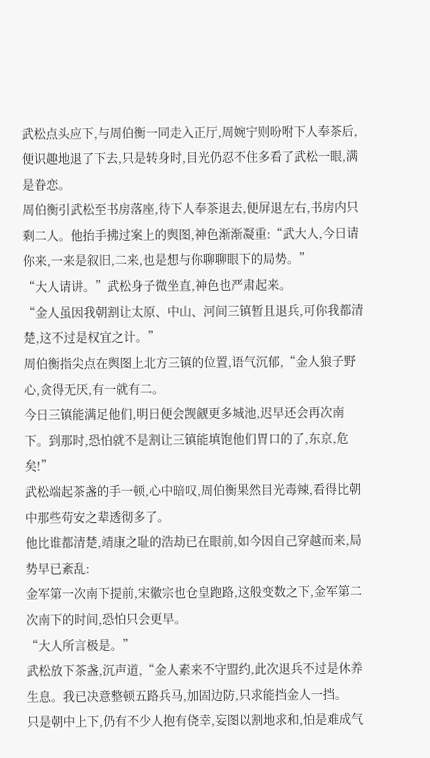武松点头应下,与周伯衡一同走入正厅,周婉宁则吩咐下人奉茶后,便识趣地退了下去,只是转身时,目光仍忍不住多看了武松一眼,满是眷恋。
周伯衡引武松至书房落座,待下人奉茶退去,便屏退左右,书房内只剩二人。他抬手拂过案上的舆图,神色渐渐凝重:“武大人,今日请你来,一来是叙旧,二来,也是想与你聊聊眼下的局势。”
“大人请讲。”武松身子微坐直,神色也严肃起来。
“金人虽因我朝割让太原、中山、河间三镇暂且退兵,可你我都清楚,这不过是权宜之计。”
周伯衡指尖点在舆图上北方三镇的位置,语气沉郁,“金人狼子野心,贪得无厌,有一就有二。
今日三镇能满足他们,明日便会觊觎更多城池,迟早还会再次南下。到那时,恐怕就不是割让三镇能填饱他们胃口的了,东京,危矣!”
武松端起茶盏的手一顿,心中暗叹,周伯衡果然目光毒辣,看得比朝中那些苟安之辈透彻多了。
他比谁都清楚,靖康之耻的浩劫已在眼前,如今因自己穿越而来,局势早已紊乱:
金军第一次南下提前,宋徽宗也仓皇跑路,这般变数之下,金军第二次南下的时间,恐怕只会更早。
“大人所言极是。”
武松放下茶盏,沉声道,“金人素来不守盟约,此次退兵不过是休养生息。我已决意整顿五路兵马,加固边防,只求能挡金人一挡。
只是朝中上下,仍有不少人抱有侥幸,妄图以割地求和,怕是难成气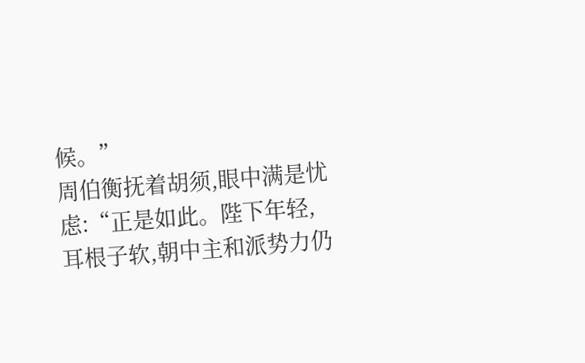候。”
周伯衡抚着胡须,眼中满是忧虑:“正是如此。陛下年轻,耳根子软,朝中主和派势力仍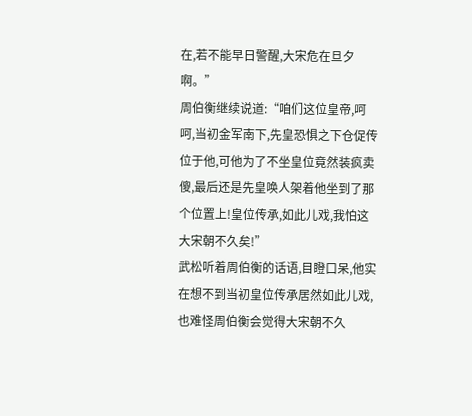在,若不能早日警醒,大宋危在旦夕啊。”
周伯衡继续说道:“咱们这位皇帝,呵呵,当初金军南下,先皇恐惧之下仓促传位于他,可他为了不坐皇位竟然装疯卖傻,最后还是先皇唤人架着他坐到了那个位置上!皇位传承,如此儿戏,我怕这大宋朝不久矣!”
武松听着周伯衡的话语,目瞪口呆,他实在想不到当初皇位传承居然如此儿戏,也难怪周伯衡会觉得大宋朝不久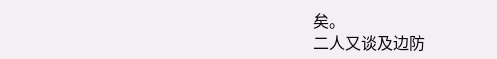矣。
二人又谈及边防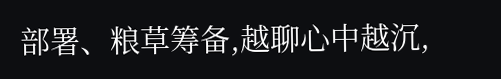部署、粮草筹备,越聊心中越沉,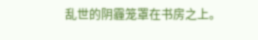乱世的阴霾笼罩在书房之上。